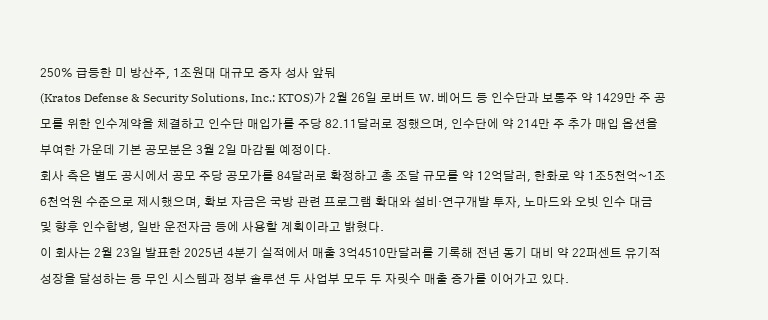250% 급등한 미 방산주, 1조원대 대규모 증자 성사 앞둬
(Kratos Defense & Security Solutions, Inc.: KTOS)가 2월 26일 로버트 W. 베어드 등 인수단과 보통주 약 1429만 주 공모를 위한 인수계약을 체결하고 인수단 매입가를 주당 82.11달러로 정했으며, 인수단에 약 214만 주 추가 매입 옵션을 부여한 가운데 기본 공모분은 3월 2일 마감될 예정이다.
회사 측은 별도 공시에서 공모 주당 공모가를 84달러로 확정하고 총 조달 규모를 약 12억달러, 한화로 약 1조5천억~1조6천억원 수준으로 제시했으며, 확보 자금은 국방 관련 프로그램 확대와 설비·연구개발 투자, 노마드와 오빗 인수 대금 및 향후 인수합병, 일반 운전자금 등에 사용할 계획이라고 밝혔다.
이 회사는 2월 23일 발표한 2025년 4분기 실적에서 매출 3억4510만달러를 기록해 전년 동기 대비 약 22퍼센트 유기적 성장을 달성하는 등 무인 시스템과 정부 솔루션 두 사업부 모두 두 자릿수 매출 증가를 이어가고 있다.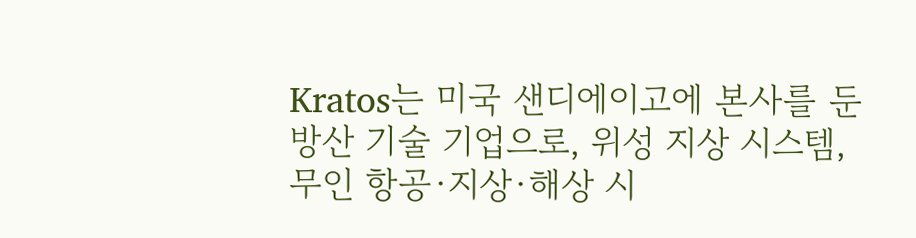Kratos는 미국 샌디에이고에 본사를 둔 방산 기술 기업으로, 위성 지상 시스템, 무인 항공·지상·해상 시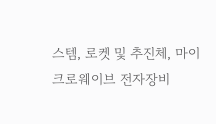스템, 로켓 및 추진체, 마이크로웨이브 전자장비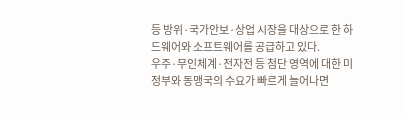등 방위·국가안보·상업 시장을 대상으로 한 하드웨어와 소프트웨어를 공급하고 있다.
우주·무인체계·전자전 등 첨단 영역에 대한 미 정부와 동맹국의 수요가 빠르게 늘어나면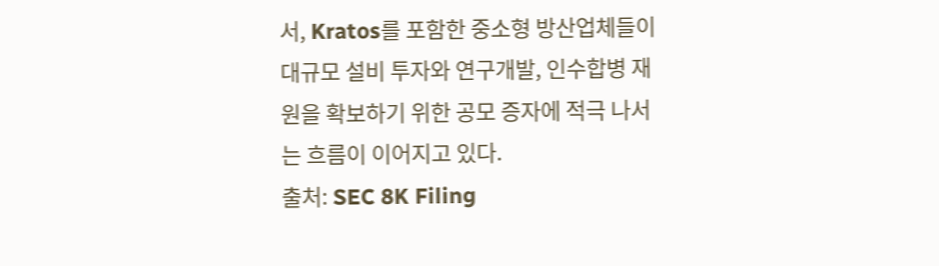서, Kratos를 포함한 중소형 방산업체들이 대규모 설비 투자와 연구개발, 인수합병 재원을 확보하기 위한 공모 증자에 적극 나서는 흐름이 이어지고 있다.
출처: SEC 8K Filing